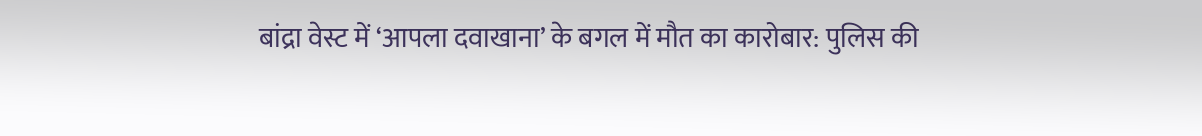बांद्रा वेस्ट में ‘आपला दवाखाना’ के बगल में मौत का कारोबार: पुलिस की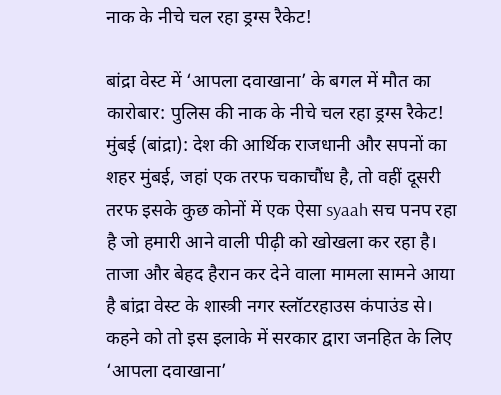नाक के नीचे चल रहा ड्रग्स रैकेट!

बांद्रा वेस्ट में ‘आपला दवाखाना’ के बगल में मौत का कारोबार: पुलिस की नाक के नीचे चल रहा ड्रग्स रैकेट!
मुंबई (बांद्रा): देश की आर्थिक राजधानी और सपनों का शहर मुंबई, जहां एक तरफ चकाचौंध है, तो वहीं दूसरी तरफ इसके कुछ कोनों में एक ऐसा syaah सच पनप रहा है जो हमारी आने वाली पीढ़ी को खोखला कर रहा है। ताजा और बेहद हैरान कर देने वाला मामला सामने आया है बांद्रा वेस्ट के शास्त्री नगर स्लॉटरहाउस कंपाउंड से।
कहने को तो इस इलाके में सरकार द्वारा जनहित के लिए ‘आपला दवाखाना’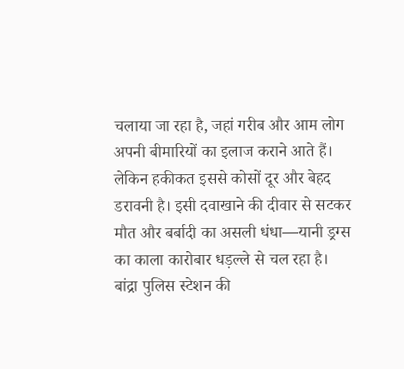चलाया जा रहा है, जहां गरीब और आम लोग अपनी बीमारियों का इलाज कराने आते हैं। लेकिन हकीकत इससे कोसों दूर और बेहद डरावनी है। इसी दवाखाने की दीवार से सटकर मौत और बर्बादी का असली धंधा—यानी ड्रग्स का काला कारोबार धड़ल्ले से चल रहा है।
बांद्रा पुलिस स्टेशन की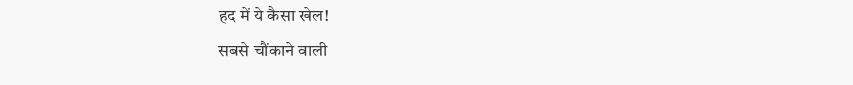हद में ये कैसा खेल!
सबसे चौंकाने वाली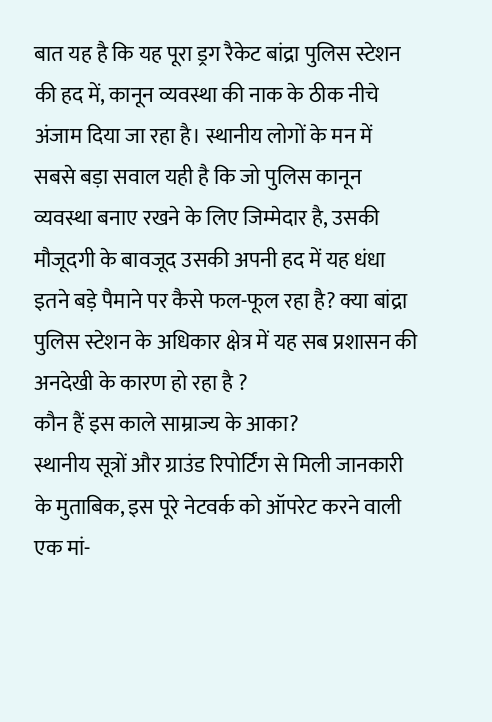बात यह है कि यह पूरा ड्रग रैकेट बांद्रा पुलिस स्टेशन की हद में, कानून व्यवस्था की नाक के ठीक नीचे अंजाम दिया जा रहा है। स्थानीय लोगों के मन में सबसे बड़ा सवाल यही है कि जो पुलिस कानून व्यवस्था बनाए रखने के लिए जिम्मेदार है, उसकी मौजूदगी के बावजूद उसकी अपनी हद में यह धंधा इतने बड़े पैमाने पर कैसे फल-फूल रहा है? क्या बांद्रा पुलिस स्टेशन के अधिकार क्षेत्र में यह सब प्रशासन की अनदेखी के कारण हो रहा है ?
कौन हैं इस काले साम्राज्य के आका?
स्थानीय सूत्रों और ग्राउंड रिपोर्टिंग से मिली जानकारी के मुताबिक, इस पूरे नेटवर्क को ऑपरेट करने वाली एक मां-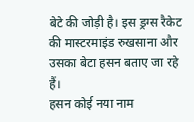बेटे की जोड़ी है। इस ड्रग्स रैकेट की मास्टरमाइंड रुखसाना और उसका बेटा हसन बताए जा रहे हैं।
हसन कोई नया नाम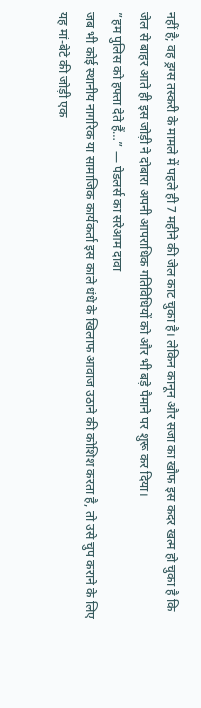नहीं है; वह ड्रग्स तस्करी के मामले में पहले ही 7 महीने की जेल काट चुका है। लेकिन कानून और सजा का खौफ इस कदर खत्म हो चुका है कि जेल से बाहर आते ही इस जोड़ी ने दोबारा अपनी आपराधिक गतिविधियों को और भी बड़े पैमाने पर शुरू कर दिया।
”हम पुलिस को हफ्ता देते हैं…” — पेडलर्स का सरेआम दावा
जब भी कोई स्थानीय नागरिक या सामाजिक कार्यकर्ता इस काले धंधे के खिलाफ आवाज उठाने की कोशिश करता है, तो उसे चुप कराने के लिए यह मां-बेटे की जोड़ी एक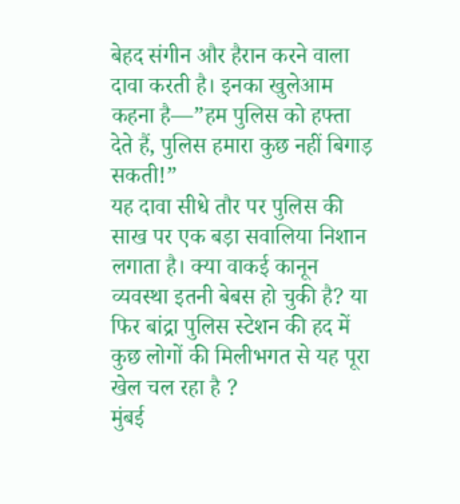बेहद संगीन और हैरान करने वाला दावा करती है। इनका खुलेआम कहना है—”हम पुलिस को हफ्ता देते हैं, पुलिस हमारा कुछ नहीं बिगाड़ सकती!”
यह दावा सीधे तौर पर पुलिस की साख पर एक बड़ा सवालिया निशान लगाता है। क्या वाकई कानून व्यवस्था इतनी बेबस हो चुकी है? या फिर बांद्रा पुलिस स्टेशन की हद में कुछ लोगों की मिलीभगत से यह पूरा खेल चल रहा है ?
मुंबई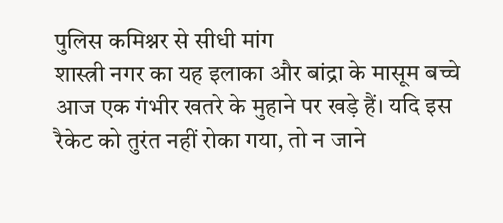पुलिस कमिश्नर से सीधी मांग
शास्त्री नगर का यह इलाका और बांद्रा के मासूम बच्चे आज एक गंभीर खतरे के मुहाने पर खड़े हैं। यदि इस रैकेट को तुरंत नहीं रोका गया, तो न जाने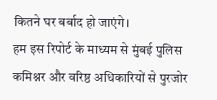कितने घर बर्बाद हो जाएंगे।
हम इस रिपोर्ट के माध्यम से मुंबई पुलिस कमिश्नर और वरिष्ठ अधिकारियों से पुरजोर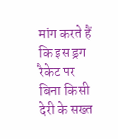मांग करते हैं कि इस ड्रग रैकेट पर बिना किसी देरी के सख्त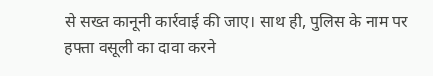से सख्त कानूनी कार्रवाई की जाए। साथ ही, पुलिस के नाम पर हफ्ता वसूली का दावा करने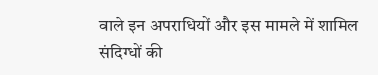वाले इन अपराधियों और इस मामले में शामिल संदिग्धों की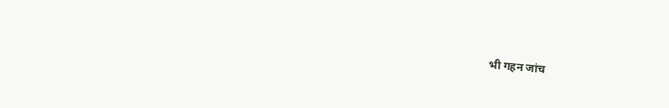भी गहन जांच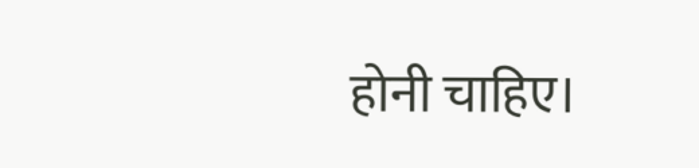होनी चाहिए।